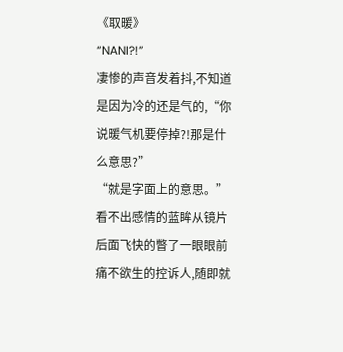《取暖》
“NANI?!”
凄惨的声音发着抖,不知道是因为冷的还是气的,“你说暖气机要停掉?!那是什么意思?”
“就是字面上的意思。”
看不出感情的蓝眸从镜片后面飞快的瞥了一眼眼前痛不欲生的控诉人,随即就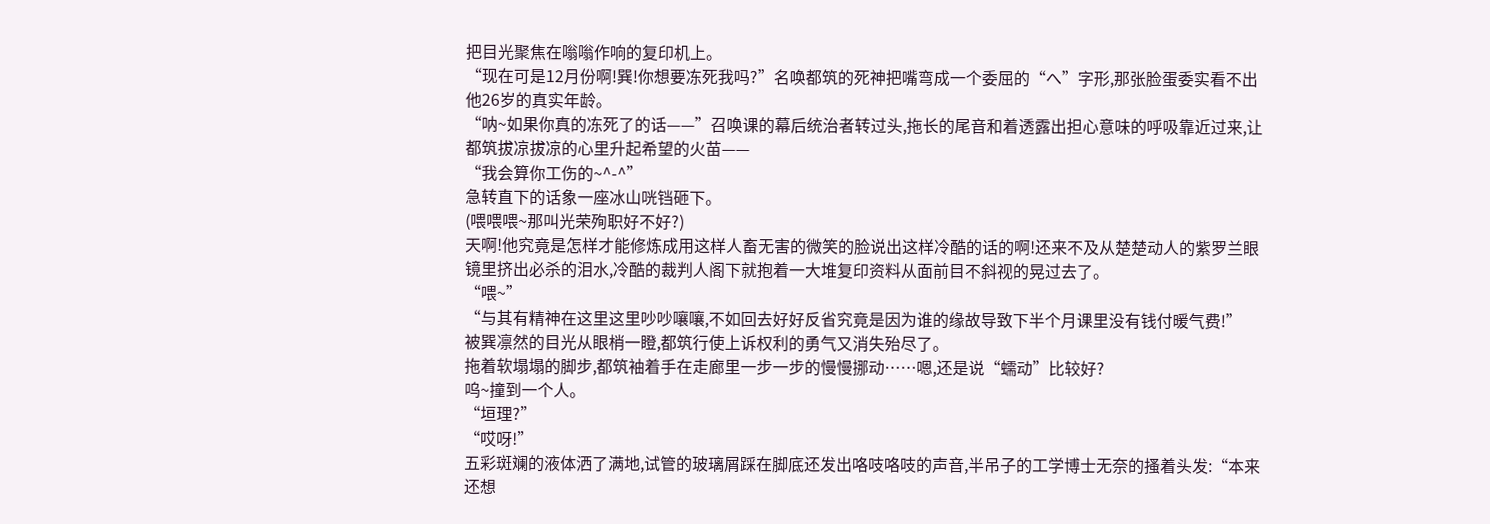把目光聚焦在嗡嗡作响的复印机上。
“现在可是12月份啊!巽!你想要冻死我吗?”名唤都筑的死神把嘴弯成一个委屈的“へ”字形,那张脸蛋委实看不出他26岁的真实年龄。
“呐~如果你真的冻死了的话——”召唤课的幕后统治者转过头,拖长的尾音和着透露出担心意味的呼吸靠近过来,让都筑拔凉拔凉的心里升起希望的火苗——
“我会算你工伤的~^-^”
急转直下的话象一座冰山咣铛砸下。
(喂喂喂~那叫光荣殉职好不好?)
天啊!他究竟是怎样才能修炼成用这样人畜无害的微笑的脸说出这样冷酷的话的啊!还来不及从楚楚动人的紫罗兰眼镜里挤出必杀的泪水,冷酷的裁判人阁下就抱着一大堆复印资料从面前目不斜视的晃过去了。
“喂~”
“与其有精神在这里这里吵吵嚷嚷,不如回去好好反省究竟是因为谁的缘故导致下半个月课里没有钱付暖气费!”
被巽凛然的目光从眼梢一瞪,都筑行使上诉权利的勇气又消失殆尽了。
拖着软塌塌的脚步,都筑袖着手在走廊里一步一步的慢慢挪动……嗯,还是说“蠕动”比较好?
呜~撞到一个人。
“垣理?”
“哎呀!”
五彩斑斓的液体洒了满地,试管的玻璃屑踩在脚底还发出咯吱咯吱的声音,半吊子的工学博士无奈的搔着头发:“本来还想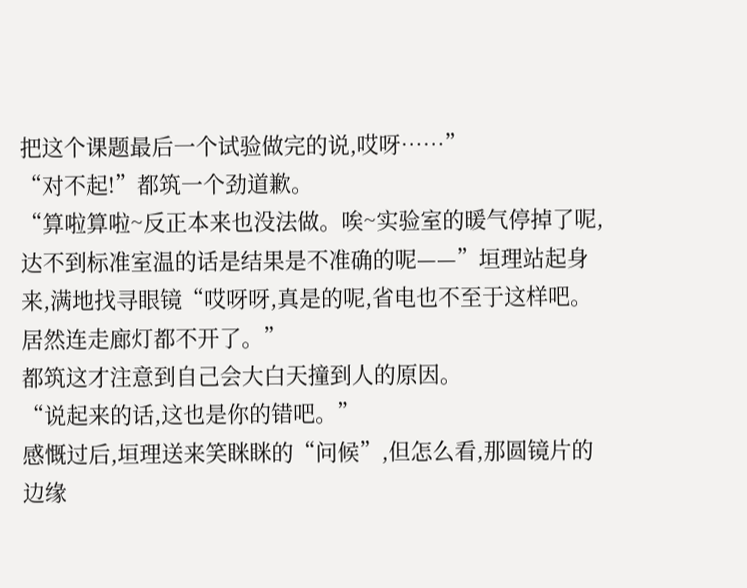把这个课题最后一个试验做完的说,哎呀……”
“对不起!”都筑一个劲道歉。
“算啦算啦~反正本来也没法做。唉~实验室的暖气停掉了呢,达不到标准室温的话是结果是不准确的呢——”垣理站起身来,满地找寻眼镜“哎呀呀,真是的呢,省电也不至于这样吧。居然连走廊灯都不开了。”
都筑这才注意到自己会大白天撞到人的原因。
“说起来的话,这也是你的错吧。”
感慨过后,垣理送来笑眯眯的“问候”,但怎么看,那圆镜片的边缘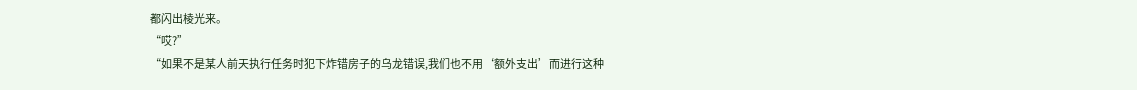都闪出棱光来。
“哎?”
“如果不是某人前天执行任务时犯下炸错房子的乌龙错误,我们也不用‘额外支出’而进行这种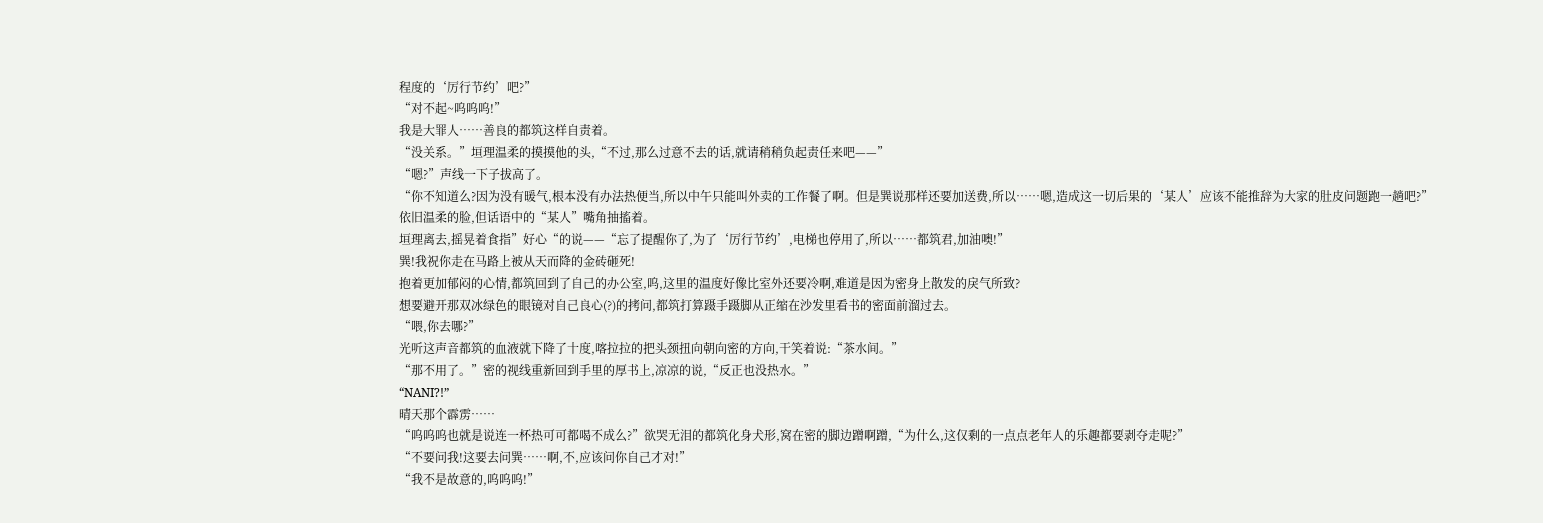程度的‘厉行节约’吧?”
“对不起~呜呜呜!”
我是大罪人……善良的都筑这样自责着。
“没关系。”垣理温柔的摸摸他的头,“不过,那么过意不去的话,就请稍稍负起责任来吧——”
“嗯?”声线一下子拔高了。
“你不知道么?因为没有暖气,根本没有办法热便当,所以中午只能叫外卖的工作餐了啊。但是巽说那样还要加送费,所以……嗯,造成这一切后果的‘某人’应该不能推辞为大家的肚皮问题跑一趟吧?”
依旧温柔的脸,但话语中的“某人”嘴角抽搐着。
垣理离去,摇晃着食指”好心“的说——“忘了提醒你了,为了‘厉行节约’,电梯也停用了,所以……都筑君,加油噢!”
巽!我祝你走在马路上被从天而降的金砖砸死!
抱着更加郁闷的心情,都筑回到了自己的办公室,呜,这里的温度好像比室外还要冷啊,难道是因为密身上散发的戾气所致?
想要避开那双冰绿色的眼镜对自己良心(?)的拷问,都筑打算蹑手蹑脚从正缩在沙发里看书的密面前溜过去。
“喂,你去哪?”
光听这声音都筑的血液就下降了十度,喀拉拉的把头颈扭向朝向密的方向,干笑着说:“茶水间。”
“那不用了。”密的视线重新回到手里的厚书上,凉凉的说,“反正也没热水。”
“NANI?!”
晴天那个霹雳……
“呜呜呜也就是说连一杯热可可都喝不成么?”欲哭无泪的都筑化身犬形,窝在密的脚边蹭啊蹭,“为什么,这仅剩的一点点老年人的乐趣都要剥夺走呢?”
“不要问我!这要去问巽……啊,不,应该问你自己才对!”
“我不是故意的,呜呜呜!”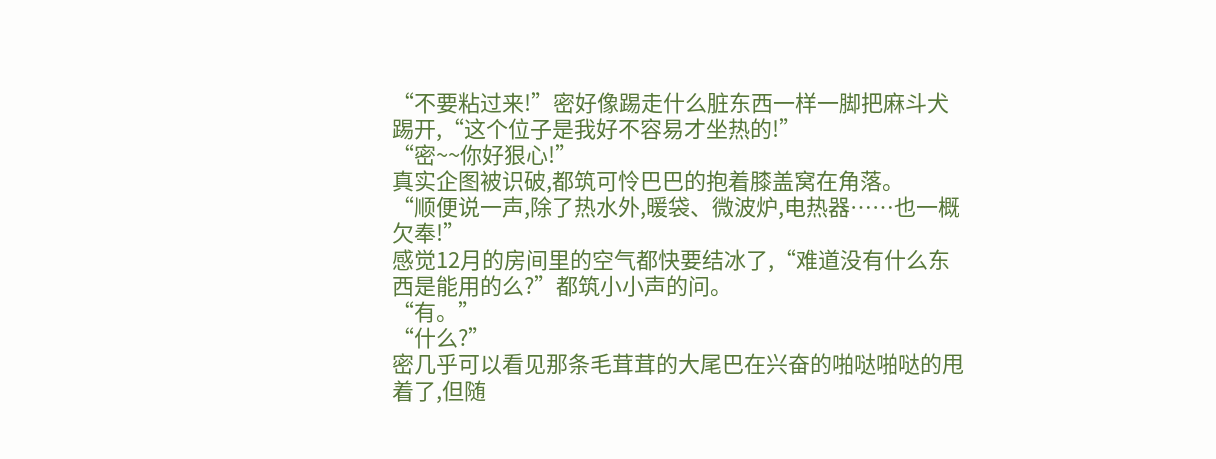“不要粘过来!”密好像踢走什么脏东西一样一脚把麻斗犬踢开,“这个位子是我好不容易才坐热的!”
“密~~你好狠心!”
真实企图被识破,都筑可怜巴巴的抱着膝盖窝在角落。
“顺便说一声,除了热水外,暖袋、微波炉,电热器……也一概欠奉!”
感觉12月的房间里的空气都快要结冰了,“难道没有什么东西是能用的么?”都筑小小声的问。
“有。”
“什么?”
密几乎可以看见那条毛茸茸的大尾巴在兴奋的啪哒啪哒的甩着了,但随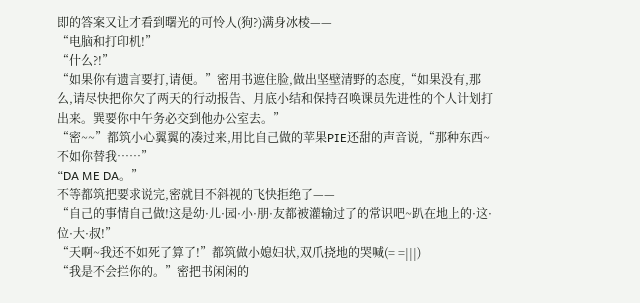即的答案又让才看到曙光的可怜人(狗?)满身冰棱——
“电脑和打印机!”
“什么?!”
“如果你有遗言要打,请便。”密用书遮住脸,做出坚壁清野的态度,“如果没有,那么,请尽快把你欠了两天的行动报告、月底小结和保持召唤课员先进性的个人计划打出来。巽要你中午务必交到他办公室去。”
“密~~”都筑小心翼翼的凑过来,用比自己做的苹果PIE还甜的声音说,“那种东西~不如你替我……”
“DA ME DA。”
不等都筑把要求说完,密就目不斜视的飞快拒绝了——
“自己的事情自己做!这是幼·儿·园·小·朋·友都被灌输过了的常识吧~趴在地上的·这·位·大·叔!”
“天啊~我还不如死了算了!”都筑做小媳妇状,双爪挠地的哭喊(= =|||)
“我是不会拦你的。”密把书闲闲的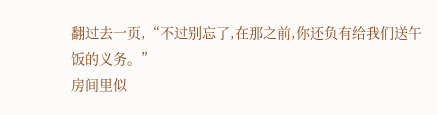翻过去一页,“不过别忘了,在那之前,你还负有给我们送午饭的义务。”
房间里似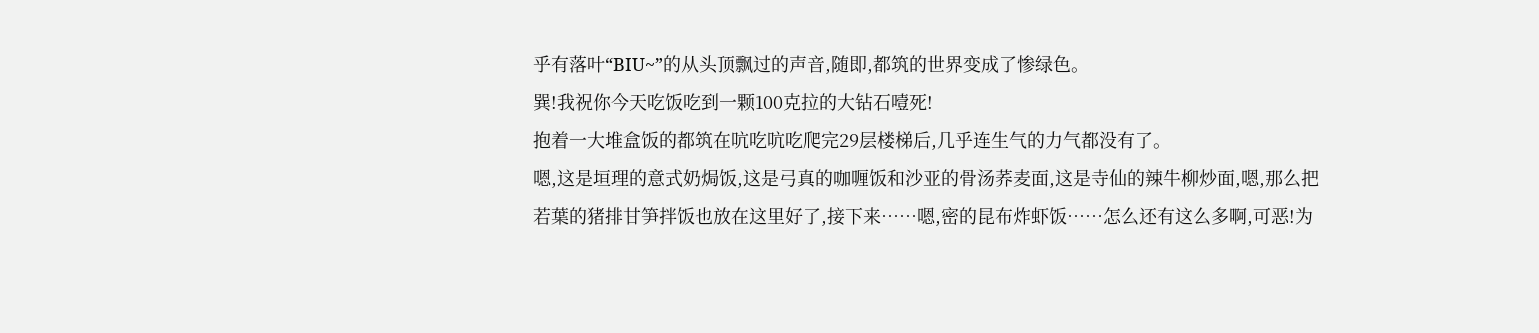乎有落叶“BIU~”的从头顶飘过的声音,随即,都筑的世界变成了惨绿色。
巽!我祝你今天吃饭吃到一颗100克拉的大钻石噎死!
抱着一大堆盒饭的都筑在吭吃吭吃爬完29层楼梯后,几乎连生气的力气都没有了。
嗯,这是垣理的意式奶焗饭,这是弓真的咖喱饭和沙亚的骨汤荞麦面,这是寺仙的辣牛柳炒面,嗯,那么把若葉的猪排甘笋拌饭也放在这里好了,接下来……嗯,密的昆布炸虾饭……怎么还有这么多啊,可恶!为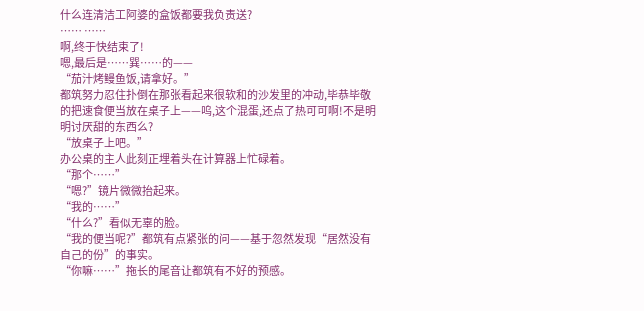什么连清洁工阿婆的盒饭都要我负责送?
…… ……
啊,终于快结束了!
嗯,最后是……巽……的——
“茄汁烤鳗鱼饭,请拿好。”
都筑努力忍住扑倒在那张看起来很软和的沙发里的冲动,毕恭毕敬的把速食便当放在桌子上——呜,这个混蛋,还点了热可可啊!不是明明讨厌甜的东西么?
“放桌子上吧。”
办公桌的主人此刻正埋着头在计算器上忙碌着。
“那个……”
“嗯?”镜片微微抬起来。
“我的……”
“什么?”看似无辜的脸。
“我的便当呢?”都筑有点紧张的问——基于忽然发现“居然没有自己的份”的事实。
“你嘛……”拖长的尾音让都筑有不好的预感。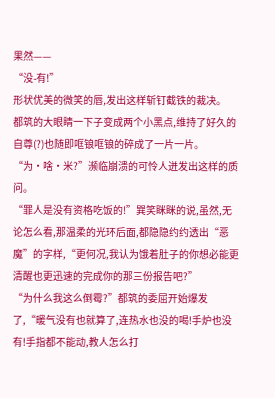果然——
“没-有!”
形状优美的微笑的唇,发出这样斩钉截铁的裁决。
都筑的大眼睛一下子变成两个小黑点,维持了好久的自尊(?)也随即哐锒哐锒的碎成了一片一片。
“为·啥·米?”濒临崩溃的可怜人迸发出这样的质问。
“罪人是没有资格吃饭的!”巽笑眯眯的说,虽然,无论怎么看,那温柔的光环后面,都隐隐约约透出“恶魔”的字样,“更何况,我认为饿着肚子的你想必能更清醒也更迅速的完成你的那三份报告吧?”
“为什么我这么倒霉?”都筑的委屈开始爆发了,“暖气没有也就算了,连热水也没的喝!手炉也没有!手指都不能动,教人怎么打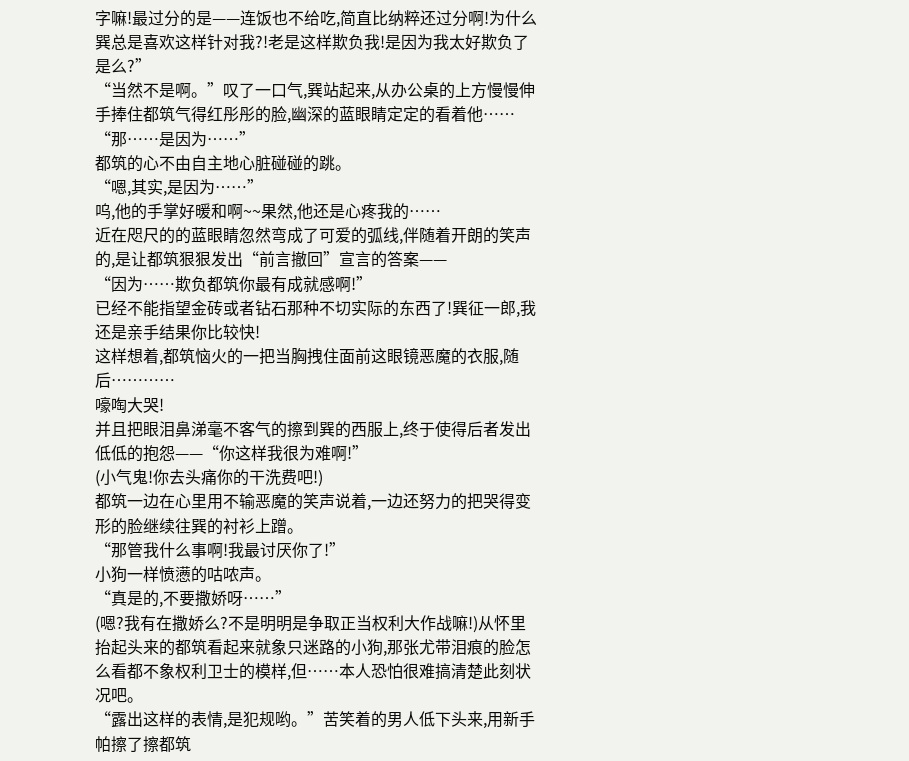字嘛!最过分的是——连饭也不给吃,简直比纳粹还过分啊!为什么巽总是喜欢这样针对我?!老是这样欺负我!是因为我太好欺负了是么?”
“当然不是啊。”叹了一口气,巽站起来,从办公桌的上方慢慢伸手捧住都筑气得红彤彤的脸,幽深的蓝眼睛定定的看着他……
“那……是因为……”
都筑的心不由自主地心脏碰碰的跳。
“嗯,其实,是因为……”
呜,他的手掌好暖和啊~~果然,他还是心疼我的……
近在咫尺的的蓝眼睛忽然弯成了可爱的弧线,伴随着开朗的笑声的,是让都筑狠狠发出“前言撤回”宣言的答案——
“因为……欺负都筑你最有成就感啊!”
已经不能指望金砖或者钻石那种不切实际的东西了!巽征一郎,我还是亲手结果你比较快!
这样想着,都筑恼火的一把当胸拽住面前这眼镜恶魔的衣服,随后…………
嚎啕大哭!
并且把眼泪鼻涕毫不客气的擦到巽的西服上,终于使得后者发出低低的抱怨——“你这样我很为难啊!”
(小气鬼!你去头痛你的干洗费吧!)
都筑一边在心里用不输恶魔的笑声说着,一边还努力的把哭得变形的脸继续往巽的衬衫上蹭。
“那管我什么事啊!我最讨厌你了!”
小狗一样愤懑的咕哝声。
“真是的,不要撒娇呀……”
(嗯?我有在撒娇么?不是明明是争取正当权利大作战嘛!)从怀里抬起头来的都筑看起来就象只迷路的小狗,那张尤带泪痕的脸怎么看都不象权利卫士的模样,但……本人恐怕很难搞清楚此刻状况吧。
“露出这样的表情,是犯规哟。”苦笑着的男人低下头来,用新手帕擦了擦都筑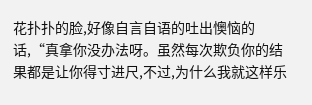花扑扑的脸,好像自言自语的吐出懊恼的话,“真拿你没办法呀。虽然每次欺负你的结果都是让你得寸进尺,不过,为什么我就这样乐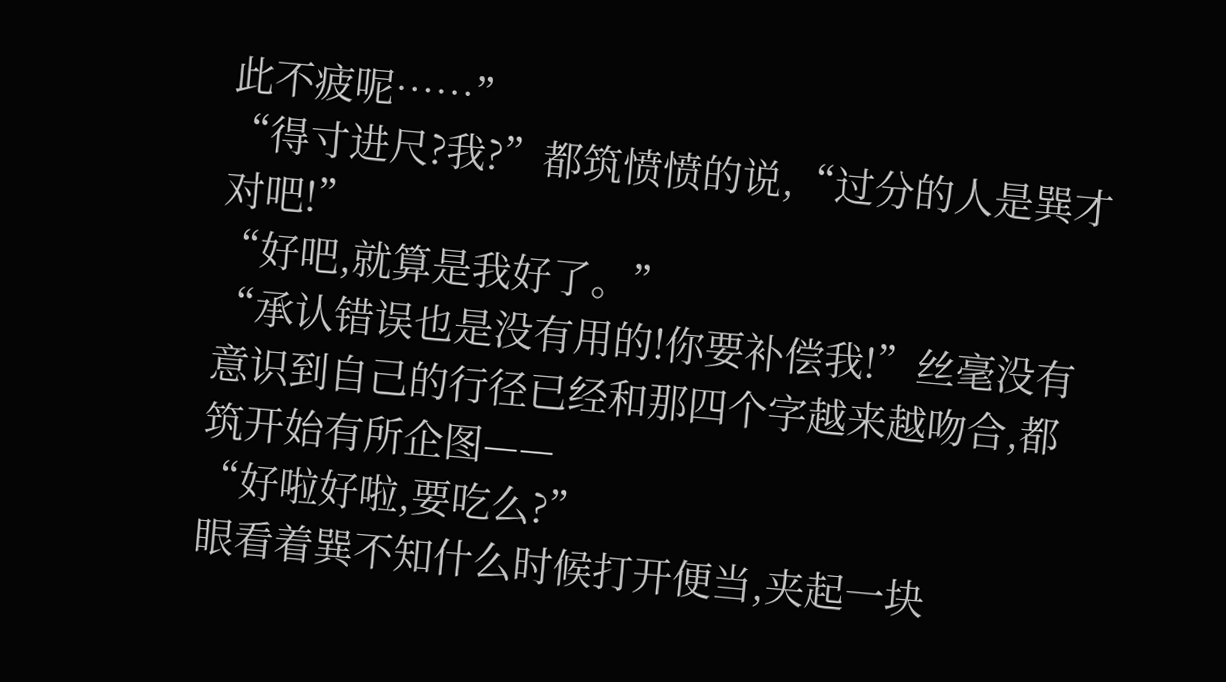此不疲呢……”
“得寸进尺?我?”都筑愤愤的说,“过分的人是巽才对吧!”
“好吧,就算是我好了。”
“承认错误也是没有用的!你要补偿我!”丝毫没有意识到自己的行径已经和那四个字越来越吻合,都筑开始有所企图——
“好啦好啦,要吃么?”
眼看着巽不知什么时候打开便当,夹起一块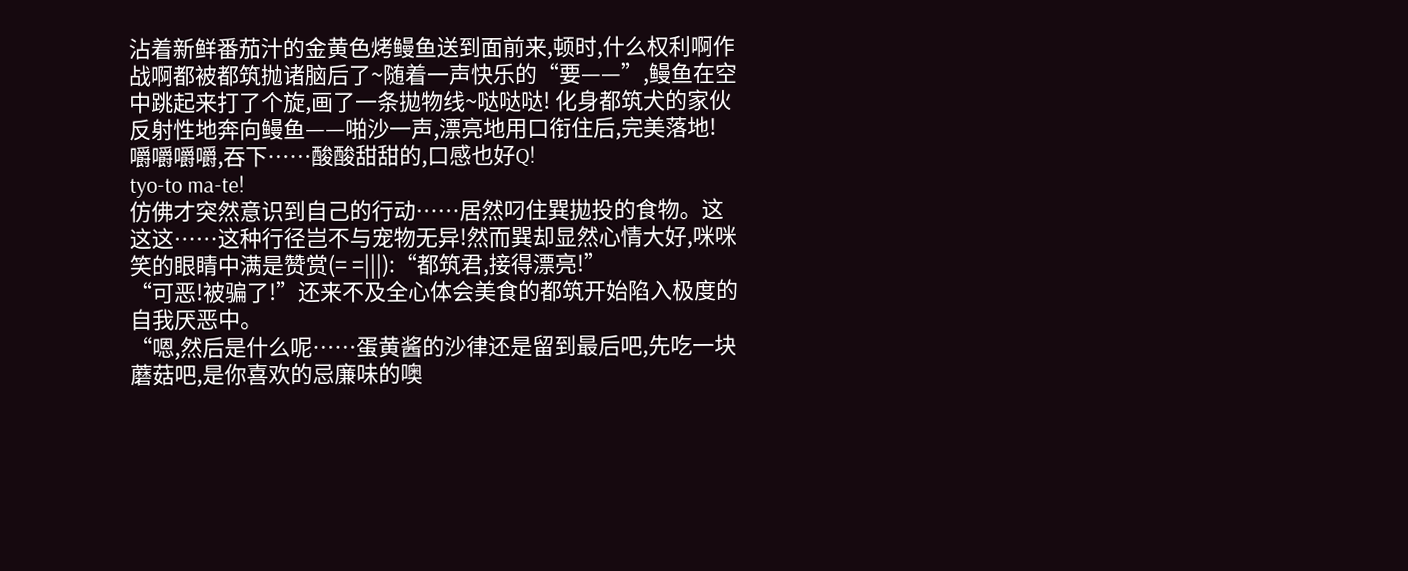沾着新鲜番茄汁的金黄色烤鳗鱼送到面前来,顿时,什么权利啊作战啊都被都筑抛诸脑后了~随着一声快乐的“要——”,鳗鱼在空中跳起来打了个旋,画了一条拋物线~哒哒哒! 化身都筑犬的家伙反射性地奔向鳗鱼——啪沙一声,漂亮地用口衔住后,完美落地!
嚼嚼嚼嚼,吞下……酸酸甜甜的,口感也好Q!
tyo-to ma-te!
仿佛才突然意识到自己的行动……居然叼住巽拋投的食物。这这这……这种行径岂不与宠物无异!然而巽却显然心情大好,咪咪笑的眼睛中满是赞赏(= =|||):“都筑君,接得漂亮!”
“可恶!被骗了!”还来不及全心体会美食的都筑开始陷入极度的自我厌恶中。
“嗯,然后是什么呢……蛋黄酱的沙律还是留到最后吧,先吃一块蘑菇吧,是你喜欢的忌廉味的噢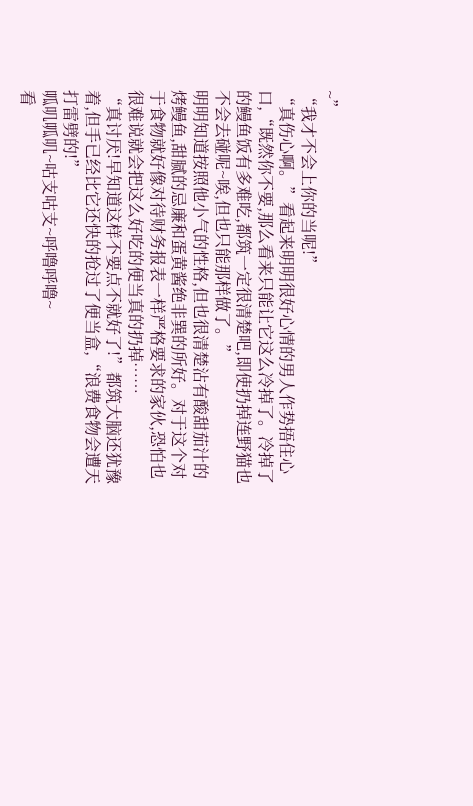~”
“我才不会上你的当呢!”
“真伤心啊。”看起来明明很好心情的男人作势捂住心口,“既然你不要,那么看来只能让它这么冷掉了。冷掉了的鳗鱼饭有多难吃,都筑一定很清楚吧,即使扔掉连野猫也不会去碰呢~唉,但也只能那样做了。”
明明知道按照他小气的性格,但也很清楚沾有酸甜茄汁的烤鳗鱼,甜腻的忌廉和蛋黄酱绝非巽的所好。对于这个对于食物就好像对待财务报表一样严格要求的家伙,恐怕也很难说就会把这么好吃的便当真的扔掉……
“真讨厌!早知道这样不要点不就好了!”都筑大脑还犹豫着,但手已经比它还快的抢过了便当盒,“浪费食物会遭天打雷劈的!”
呱叽呱叽~咕支咕支~呼噜呼噜~
看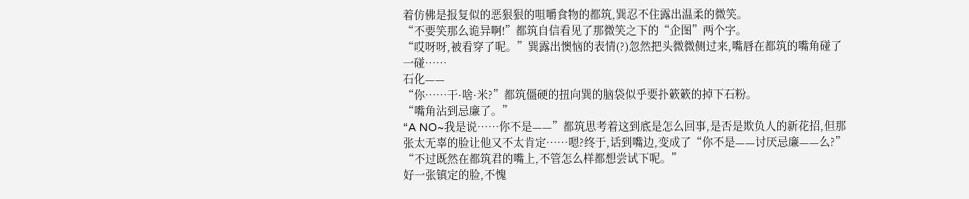着仿佛是报复似的恶狠狠的咀嚼食物的都筑,巽忍不住露出温柔的微笑。
“不要笑那么诡异啊!”都筑自信看见了那微笑之下的“企图”两个字。
“哎呀呀,被看穿了呢。”巽露出懊恼的表情(?)忽然把头微微侧过来,嘴唇在都筑的嘴角碰了一碰……
石化——
“你……干·啥·米?”都筑僵硬的扭向巽的脑袋似乎要扑簌簌的掉下石粉。
“嘴角沾到忌廉了。”
“A NO~我是说……你不是——”都筑思考着这到底是怎么回事,是否是欺负人的新花招,但那张太无辜的脸让他又不太肯定……嗯?终于,话到嘴边,变成了“你不是——讨厌忌廉——么?”
“不过既然在都筑君的嘴上,不管怎么样都想尝试下呢。”
好一张镇定的脸,不愧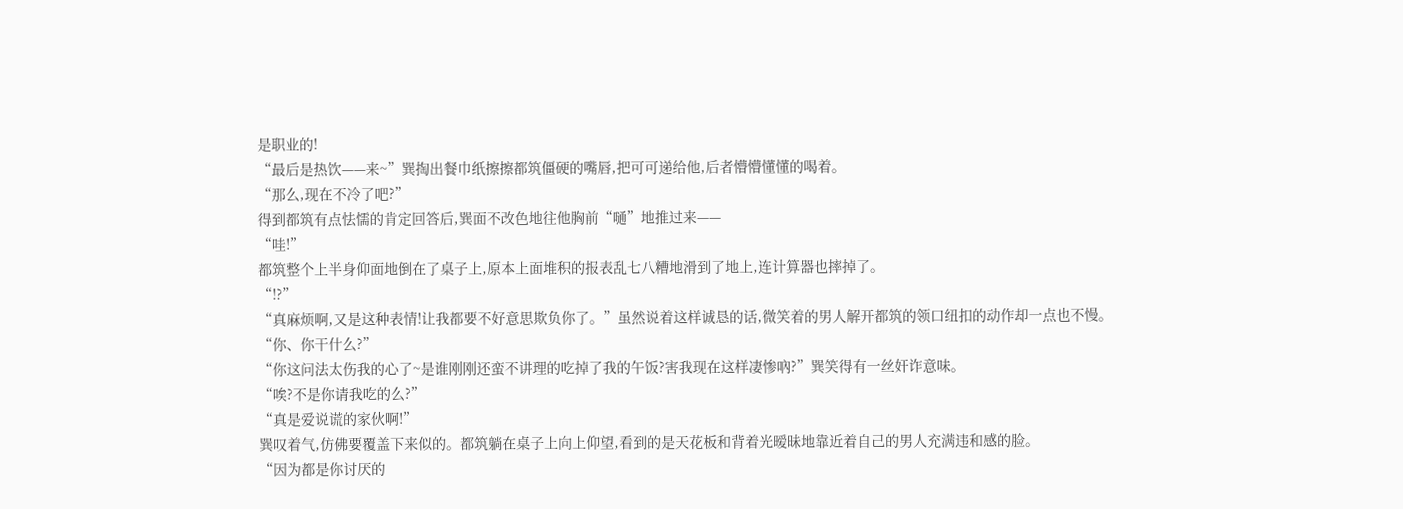是职业的!
“最后是热饮——来~”巽掏出餐巾纸擦擦都筑僵硬的嘴唇,把可可递给他,后者懵懵懂懂的喝着。
“那么,现在不冷了吧?”
得到都筑有点怯懦的肯定回答后,巽面不改色地往他胸前“嗵”地推过来——
“哇!”
都筑整个上半身仰面地倒在了桌子上,原本上面堆积的报表乱七八糟地滑到了地上,连计算器也摔掉了。
“!?”
“真麻烦啊,又是这种表情!让我都要不好意思欺负你了。”虽然说着这样诚恳的话,微笑着的男人解开都筑的领口纽扣的动作却一点也不慢。
“你、你干什么?”
“你这问法太伤我的心了~是谁刚刚还蛮不讲理的吃掉了我的午饭?害我现在这样凄惨吶?”巽笑得有一丝奸诈意味。
“唉?不是你请我吃的么?”
“真是爱说谎的家伙啊!”
巽叹着气,仿佛要覆盖下来似的。都筑躺在桌子上向上仰望,看到的是天花板和背着光暧昧地靠近着自己的男人充满违和感的脸。
“因为都是你讨厌的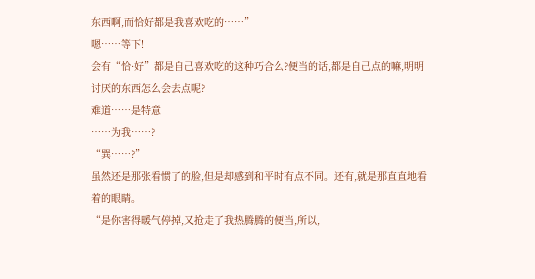东西啊,而恰好都是我喜欢吃的……”
嗯……等下!
会有“恰·好”都是自己喜欢吃的这种巧合么?便当的话,都是自己点的嘛,明明讨厌的东西怎么会去点呢?
难道……是特意
……为我……?
“巽……?”
虽然还是那张看惯了的脸,但是却感到和平时有点不同。还有,就是那直直地看着的眼睛。
“是你害得暖气停掉,又抢走了我热腾腾的便当,所以,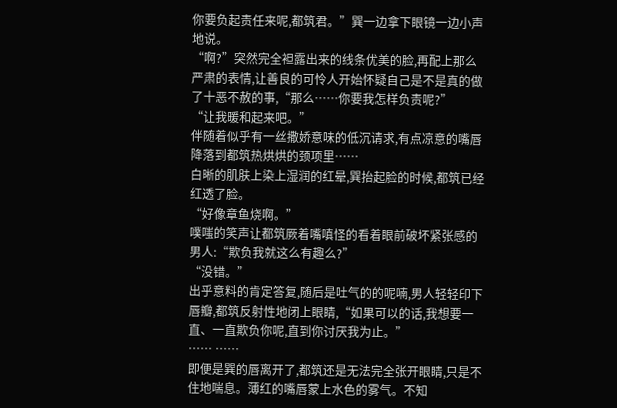你要负起责任来呢,都筑君。”巽一边拿下眼镜一边小声地说。
“啊?”突然完全袒露出来的线条优美的脸,再配上那么严肃的表情,让善良的可怜人开始怀疑自己是不是真的做了十恶不赦的事,“那么……你要我怎样负责呢?”
“让我暖和起来吧。”
伴随着似乎有一丝撒娇意味的低沉请求,有点凉意的嘴唇降落到都筑热烘烘的颈项里……
白晰的肌肤上染上湿润的红晕,巽抬起脸的时候,都筑已经红透了脸。
“好像章鱼烧啊。”
噗嗤的笑声让都筑厥着嘴嗔怪的看着眼前破坏紧张感的男人:“欺负我就这么有趣么?”
“没错。”
出乎意料的肯定答复,随后是吐气的的呢喃,男人轻轻印下唇瓣,都筑反射性地闭上眼睛,“如果可以的话,我想要一直、一直欺负你呢,直到你讨厌我为止。”
…… ……
即便是巽的唇离开了,都筑还是无法完全张开眼睛,只是不住地喘息。薄红的嘴唇蒙上水色的雾气。不知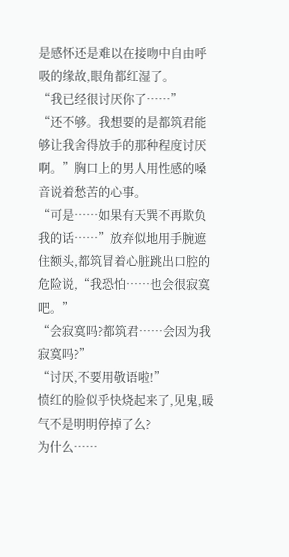是感怀还是难以在接吻中自由呼吸的缘故,眼角都红湿了。
“我已经很讨厌你了……”
“还不够。我想要的是都筑君能够让我舍得放手的那种程度讨厌啊。”胸口上的男人用性感的嗓音说着愁苦的心事。
“可是……如果有天巽不再欺负我的话……”放弃似地用手腕遮住额头,都筑冒着心脏跳出口腔的危险说,“我恐怕……也会很寂寞吧。”
“会寂寞吗?都筑君……会因为我寂寞吗?”
“讨厌,不要用敬语啦!”
愤红的脸似乎快烧起来了,见鬼,暖气不是明明停掉了么?
为什么……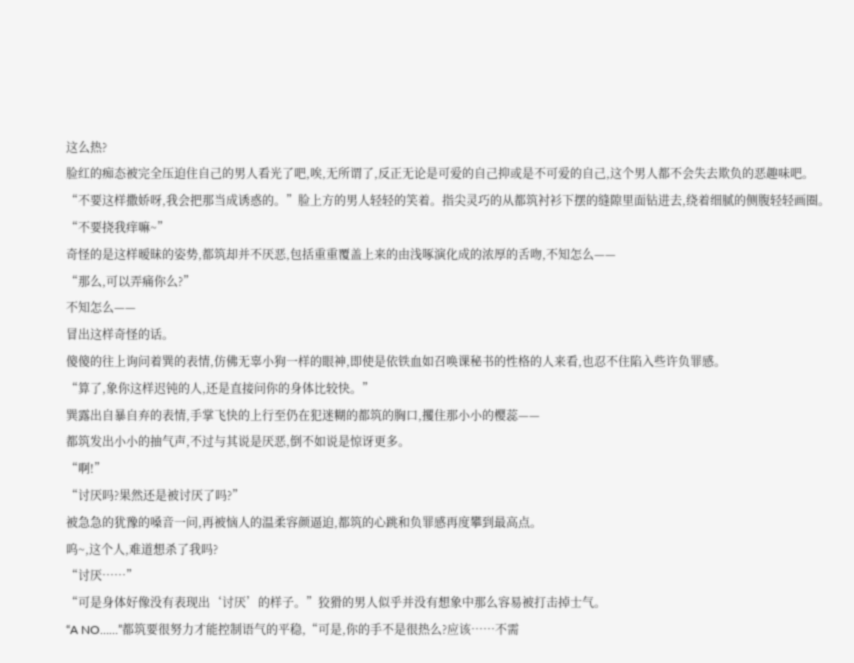这么热?
脸红的痴态被完全压迫住自己的男人看光了吧,唉,无所谓了,反正无论是可爱的自己抑或是不可爱的自己,这个男人都不会失去欺负的恶趣味吧。
“不要这样撒娇呀,我会把那当成诱惑的。”脸上方的男人轻轻的笑着。指尖灵巧的从都筑衬衫下摆的缝隙里面钻进去,绕着细腻的侧腹轻轻画圈。
“不要挠我痒嘛~”
奇怪的是这样暧昧的姿势,都筑却并不厌恶,包括重重覆盖上来的由浅啄演化成的浓厚的舌吻,不知怎么——
“那么,可以弄痛你么?”
不知怎么——
冒出这样奇怪的话。
傻傻的往上询问着巽的表情,仿佛无辜小狗一样的眼神,即使是依铁血如召唤课秘书的性格的人来看,也忍不住陷入些许负罪感。
“算了,象你这样迟钝的人,还是直接问你的身体比较快。”
巽露出自暴自弃的表情,手掌飞快的上行至仍在犯迷糊的都筑的胸口,攫住那小小的樱蕊——
都筑发出小小的抽气声,不过与其说是厌恶,倒不如说是惊讶更多。
“啊!”
“讨厌吗?果然还是被讨厌了吗?”
被急急的犹豫的嗓音一问,再被恼人的温柔容颜逼迫,都筑的心跳和负罪感再度攀到最高点。
呜~,这个人,难道想杀了我吗?
“讨厌……”
“可是身体好像没有表现出‘讨厌’的样子。”狡猾的男人似乎并没有想象中那么容易被打击掉士气。
“A NO……”都筑要很努力才能控制语气的平稳,“可是,你的手不是很热么?应该……不需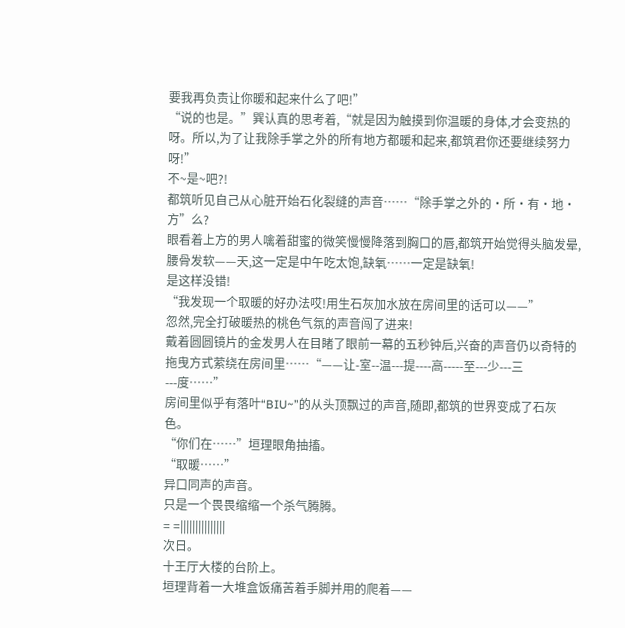要我再负责让你暖和起来什么了吧!”
“说的也是。”巽认真的思考着,“就是因为触摸到你温暖的身体,才会变热的呀。所以,为了让我除手掌之外的所有地方都暖和起来,都筑君你还要继续努力呀!”
不~是~吧?!
都筑听见自己从心脏开始石化裂缝的声音……“除手掌之外的·所·有·地·方”么?
眼看着上方的男人噙着甜蜜的微笑慢慢降落到胸口的唇,都筑开始觉得头脑发晕,腰骨发软——天,这一定是中午吃太饱,缺氧……一定是缺氧!
是这样没错!
“我发现一个取暖的好办法哎!用生石灰加水放在房间里的话可以——”
忽然,完全打破暖热的桃色气氛的声音闯了进来!
戴着圆圆镜片的金发男人在目睹了眼前一幕的五秒钟后,兴奋的声音仍以奇特的拖曳方式萦绕在房间里……“——让-室--温---提----高-----至---少---三---度……”
房间里似乎有落叶“BIU~”的从头顶飘过的声音,随即,都筑的世界变成了石灰色。
“你们在……”垣理眼角抽搐。
“取暖……”
异口同声的声音。
只是一个畏畏缩缩一个杀气腾腾。
= =|||||||||||||||
次日。
十王厅大楼的台阶上。
垣理背着一大堆盒饭痛苦着手脚并用的爬着——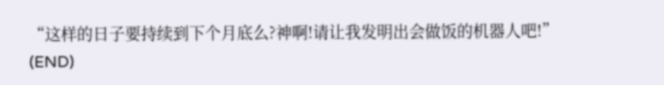“这样的日子要持续到下个月底么?神啊!请让我发明出会做饭的机器人吧!”
(END)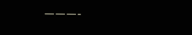———-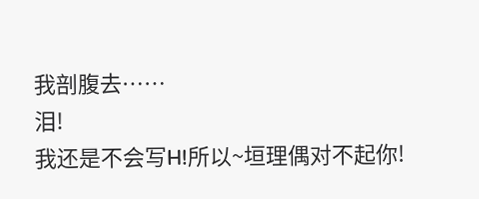我剖腹去……
泪!
我还是不会写H!所以~垣理偶对不起你!